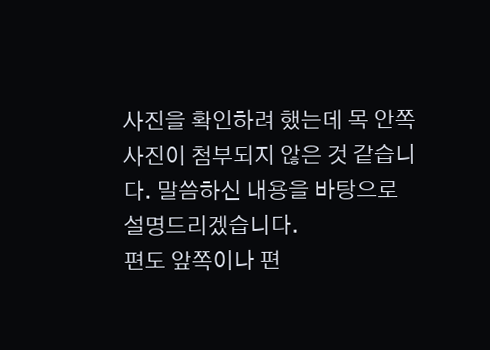사진을 확인하려 했는데 목 안쪽 사진이 첨부되지 않은 것 같습니다. 말씀하신 내용을 바탕으로 설명드리겠습니다.
편도 앞쪽이나 편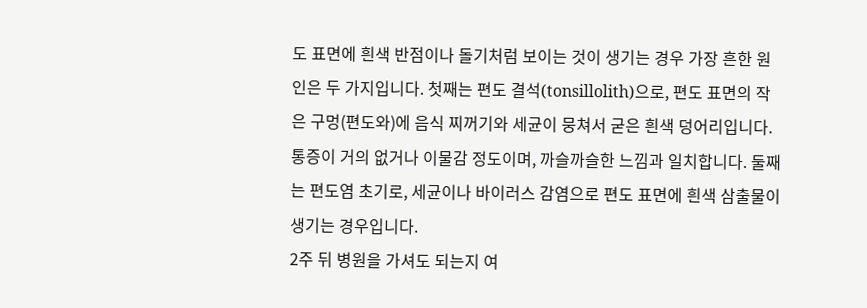도 표면에 흰색 반점이나 돌기처럼 보이는 것이 생기는 경우 가장 흔한 원인은 두 가지입니다. 첫째는 편도 결석(tonsillolith)으로, 편도 표면의 작은 구멍(편도와)에 음식 찌꺼기와 세균이 뭉쳐서 굳은 흰색 덩어리입니다. 통증이 거의 없거나 이물감 정도이며, 까슬까슬한 느낌과 일치합니다. 둘째는 편도염 초기로, 세균이나 바이러스 감염으로 편도 표면에 흰색 삼출물이 생기는 경우입니다.
2주 뒤 병원을 가셔도 되는지 여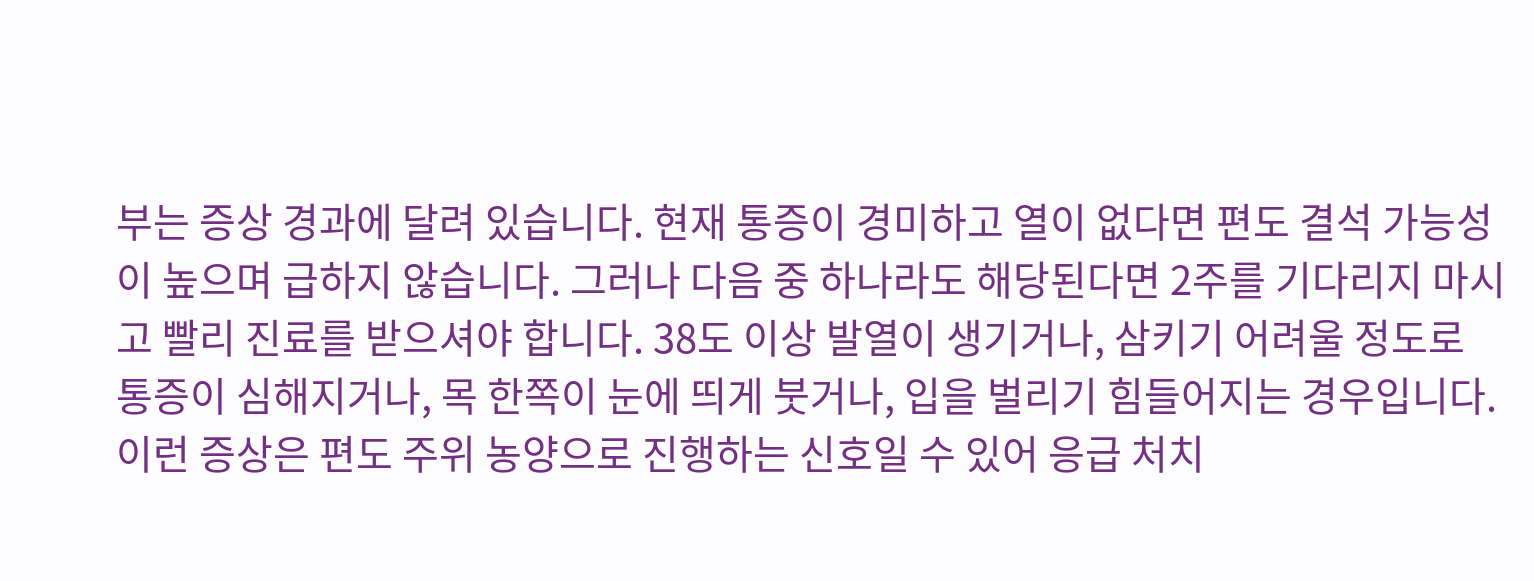부는 증상 경과에 달려 있습니다. 현재 통증이 경미하고 열이 없다면 편도 결석 가능성이 높으며 급하지 않습니다. 그러나 다음 중 하나라도 해당된다면 2주를 기다리지 마시고 빨리 진료를 받으셔야 합니다. 38도 이상 발열이 생기거나, 삼키기 어려울 정도로 통증이 심해지거나, 목 한쪽이 눈에 띄게 붓거나, 입을 벌리기 힘들어지는 경우입니다. 이런 증상은 편도 주위 농양으로 진행하는 신호일 수 있어 응급 처치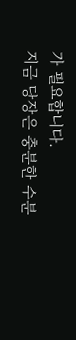가 필요합니다.
지금 당장은 충분한 수분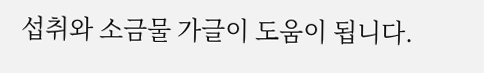섭취와 소금물 가글이 도움이 됩니다.